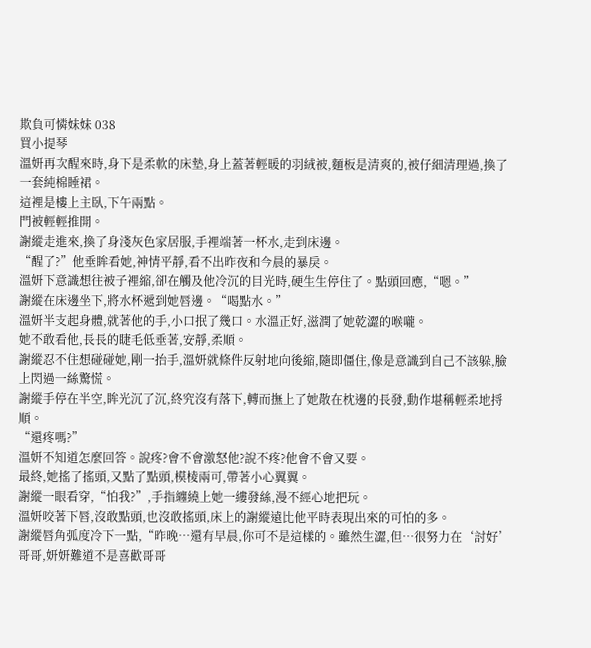欺負可憐妹妹 038
買小提琴
溫妍再次醒來時,身下是柔軟的床墊,身上蓋著輕暖的羽絨被,麵板是清爽的,被仔細清理過,換了一套純棉睡裙。
這裡是樓上主臥,下午兩點。
門被輕輕推開。
謝縱走進來,換了身淺灰色家居服,手裡端著一杯水,走到床邊。
“醒了?”他垂眸看她,神情平靜,看不出昨夜和今晨的暴戾。
溫妍下意識想往被子裡縮,卻在觸及他冷沉的目光時,硬生生停住了。點頭回應,“嗯。”
謝縱在床邊坐下,將水杯遞到她唇邊。“喝點水。”
溫妍半支起身體,就著他的手,小口抿了幾口。水溫正好,滋潤了她乾澀的喉嚨。
她不敢看他,長長的睫毛低垂著,安靜,柔順。
謝縱忍不住想碰碰她,剛一抬手,溫妍就條件反射地向後縮,隨即僵住,像是意識到自己不該躲,臉上閃過一絲驚慌。
謝縱手停在半空,眸光沉了沉,終究沒有落下,轉而撫上了她散在枕邊的長發,動作堪稱輕柔地捋順。
“還疼嗎?”
溫妍不知道怎麼回答。說疼?會不會激怒他?說不疼?他會不會又要。
最終,她搖了搖頭,又點了點頭,模棱兩可,帶著小心翼翼。
謝縱一眼看穿,“怕我?”,手指纏繞上她一縷發絲,漫不經心地把玩。
溫妍咬著下唇,沒敢點頭,也沒敢搖頭,床上的謝縱遠比他平時表現出來的可怕的多。
謝縱唇角弧度冷下一點,“昨晚…還有早晨,你可不是這樣的。雖然生澀,但…很努力在‘討好’哥哥,妍妍難道不是喜歡哥哥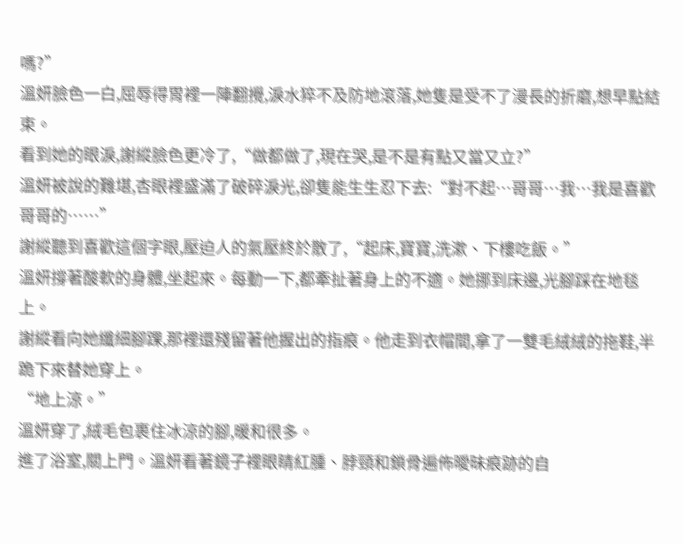嗎?”
溫妍臉色一白,屈辱得胃裡一陣翻攪,淚水猝不及防地滾落,她隻是受不了漫長的折磨,想早點結束。
看到她的眼淚,謝縱臉色更冷了,“做都做了,現在哭,是不是有點又當又立?”
溫妍被說的難堪,杏眼裡盛滿了破碎淚光,卻隻能生生忍下去:“對不起…哥哥…我…我是喜歡哥哥的……”
謝縱聽到喜歡這個字眼,壓迫人的氣壓終於散了,“起床,寶寶,洗漱、下樓吃飯。”
溫妍撐著酸軟的身體,坐起來。每動一下,都牽扯著身上的不適。她挪到床邊,光腳踩在地毯上。
謝縱看向她纖細腳踝,那裡還殘留著他握出的指痕。他走到衣帽間,拿了一雙毛絨絨的拖鞋,半跪下來替她穿上。
“地上涼。”
溫妍穿了,絨毛包裹住冰涼的腳,暖和很多。
進了浴室,關上門。溫妍看著鏡子裡眼睛紅腫、脖頸和鎖骨遍佈曖昧痕跡的自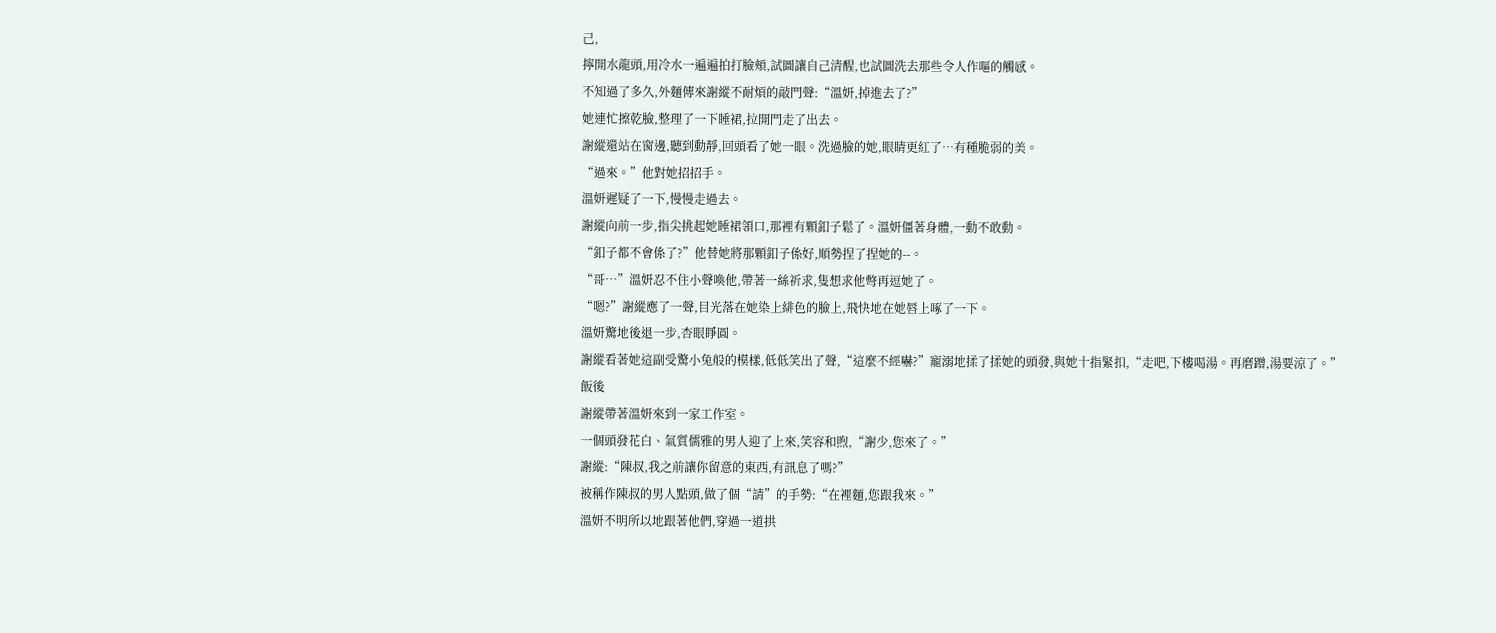己,
擰開水龍頭,用冷水一遍遍拍打臉頰,試圖讓自己清醒,也試圖洗去那些令人作嘔的觸感。
不知過了多久,外麵傳來謝縱不耐煩的敲門聲:“溫妍,掉進去了?”
她連忙擦乾臉,整理了一下睡裙,拉開門走了出去。
謝縱還站在窗邊,聽到動靜,回頭看了她一眼。洗過臉的她,眼睛更紅了…有種脆弱的美。
“過來。”他對她招招手。
溫妍遲疑了一下,慢慢走過去。
謝縱向前一步,指尖挑起她睡裙領口,那裡有顆釦子鬆了。溫妍僵著身體,一動不敢動。
“釦子都不會係了?”他替她將那顆釦子係好,順勢捏了捏她的--。
“哥…”溫妍忍不住小聲喚他,帶著一絲祈求,隻想求他彆再逗她了。
“嗯?”謝縱應了一聲,目光落在她染上緋色的臉上,飛快地在她唇上啄了一下。
溫妍驚地後退一步,杏眼睜圓。
謝縱看著她這副受驚小兔般的模樣,低低笑出了聲,“這麼不經嚇?”寵溺地揉了揉她的頭發,與她十指緊扣,“走吧,下樓喝湯。再磨蹭,湯要涼了。”
飯後
謝縱帶著溫妍來到一家工作室。
一個頭發花白、氣質儒雅的男人迎了上來,笑容和煦,“謝少,您來了。”
謝縱:“陳叔,我之前讓你留意的東西,有訊息了嗎?”
被稱作陳叔的男人點頭,做了個“請”的手勢:“在裡麵,您跟我來。”
溫妍不明所以地跟著他們,穿過一道拱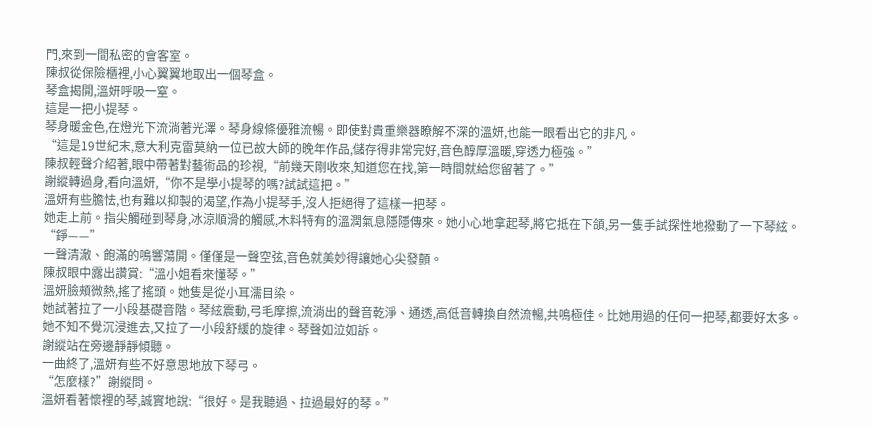門,來到一間私密的會客室。
陳叔從保險櫃裡,小心翼翼地取出一個琴盒。
琴盒揭開,溫妍呼吸一窒。
這是一把小提琴。
琴身暖金色,在燈光下流淌著光澤。琴身線條優雅流暢。即使對貴重樂器瞭解不深的溫妍,也能一眼看出它的非凡。
“這是19世紀末,意大利克雷莫納一位已故大師的晚年作品,儲存得非常完好,音色醇厚溫暖,穿透力極強。”
陳叔輕聲介紹著,眼中帶著對藝術品的珍視,“前幾天剛收來,知道您在找,第一時間就給您留著了。”
謝縱轉過身,看向溫妍,“你不是學小提琴的嗎?試試這把。”
溫妍有些膽怯,也有難以抑製的渴望,作為小提琴手,沒人拒絕得了這樣一把琴。
她走上前。指尖觸碰到琴身,冰涼順滑的觸感,木料特有的溫潤氣息隱隱傳來。她小心地拿起琴,將它抵在下頜,另一隻手試探性地撥動了一下琴絃。
“錚——”
一聲清澈、飽滿的鳴響蕩開。僅僅是一聲空弦,音色就美妙得讓她心尖發顫。
陳叔眼中露出讚賞:“溫小姐看來懂琴。”
溫妍臉頰微熱,搖了搖頭。她隻是從小耳濡目染。
她試著拉了一小段基礎音階。琴絃震動,弓毛摩擦,流淌出的聲音乾淨、通透,高低音轉換自然流暢,共鳴極佳。比她用過的任何一把琴,都要好太多。
她不知不覺沉浸進去,又拉了一小段舒緩的旋律。琴聲如泣如訴。
謝縱站在旁邊靜靜傾聽。
一曲終了,溫妍有些不好意思地放下琴弓。
“怎麼樣?”謝縱問。
溫妍看著懷裡的琴,誠實地說:“很好。是我聽過、拉過最好的琴。”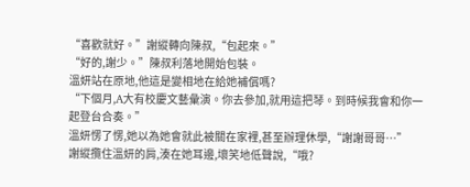“喜歡就好。”謝縱轉向陳叔,“包起來。”
“好的,謝少。”陳叔利落地開始包裝。
溫妍站在原地,他這是變相地在給她補償嗎?
“下個月,A大有校慶文藝彙演。你去參加,就用這把琴。到時候我會和你一起登台合奏。”
溫妍愣了愣,她以為她會就此被關在家裡,甚至辦理休學,“謝謝哥哥…”
謝縱攬住溫妍的肩,湊在她耳邊,壞笑地低聲說,“哦?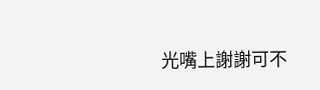光嘴上謝謝可不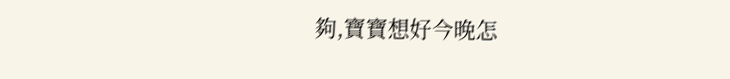夠,寶寶想好今晚怎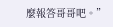麼報答哥哥吧。”